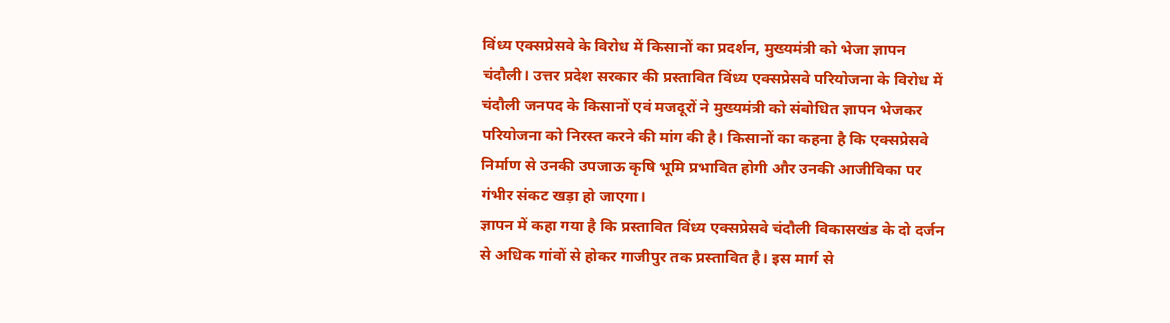विंध्य एक्सप्रेसवे के विरोध में किसानों का प्रदर्शन, मुख्यमंत्री को भेजा ज्ञापन
चंदौली। उत्तर प्रदेश सरकार की प्रस्तावित विंध्य एक्सप्रेसवे परियोजना के विरोध में चंदौली जनपद के किसानों एवं मजदूरों ने मुख्यमंत्री को संबोधित ज्ञापन भेजकर परियोजना को निरस्त करने की मांग की है। किसानों का कहना है कि एक्सप्रेसवे निर्माण से उनकी उपजाऊ कृषि भूमि प्रभावित होगी और उनकी आजीविका पर गंभीर संकट खड़ा हो जाएगा।
ज्ञापन में कहा गया है कि प्रस्तावित विंध्य एक्सप्रेसवे चंदौली विकासखंड के दो दर्जन से अधिक गांवों से होकर गाजीपुर तक प्रस्तावित है। इस मार्ग से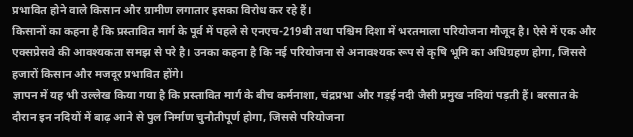प्रभावित होने वाले किसान और ग्रामीण लगातार इसका विरोध कर रहे हैं।
किसानों का कहना है कि प्रस्तावित मार्ग के पूर्व में पहले से एनएच-219बी तथा पश्चिम दिशा में भरतमाला परियोजना मौजूद है। ऐसे में एक और एक्सप्रेसवे की आवश्यकता समझ से परे है। उनका कहना है कि नई परियोजना से अनावश्यक रूप से कृषि भूमि का अधिग्रहण होगा, जिससे हजारों किसान और मजदूर प्रभावित होंगे।
ज्ञापन में यह भी उल्लेख किया गया है कि प्रस्तावित मार्ग के बीच कर्मनाशा, चंद्रप्रभा और गड़ई नदी जैसी प्रमुख नदियां पड़ती हैं। बरसात के दौरान इन नदियों में बाढ़ आने से पुल निर्माण चुनौतीपूर्ण होगा, जिससे परियोजना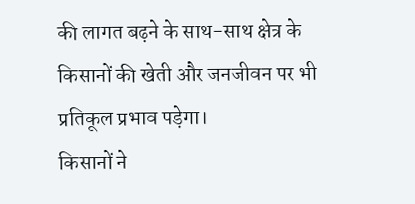की लागत बढ़ने के साथ-साथ क्षेत्र के किसानों की खेती और जनजीवन पर भी प्रतिकूल प्रभाव पड़ेगा।
किसानों ने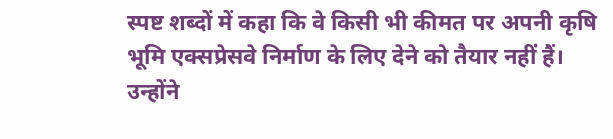स्पष्ट शब्दों में कहा कि वे किसी भी कीमत पर अपनी कृषि भूमि एक्सप्रेसवे निर्माण के लिए देने को तैयार नहीं हैं। उन्होंने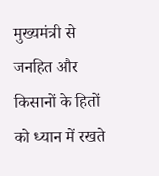मुख्यमंत्री से जनहित और किसानों के हितों को ध्यान में रखते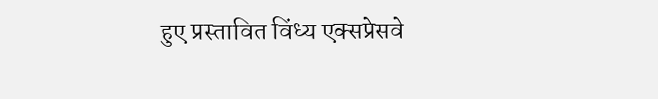हुए प्रस्तावित विंध्य एक्सप्रेसवे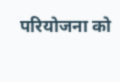परियोजना को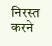निरस्त करने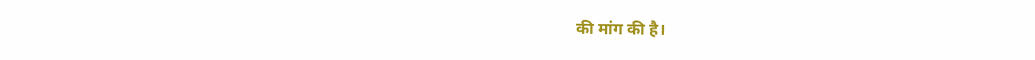की मांग की है।